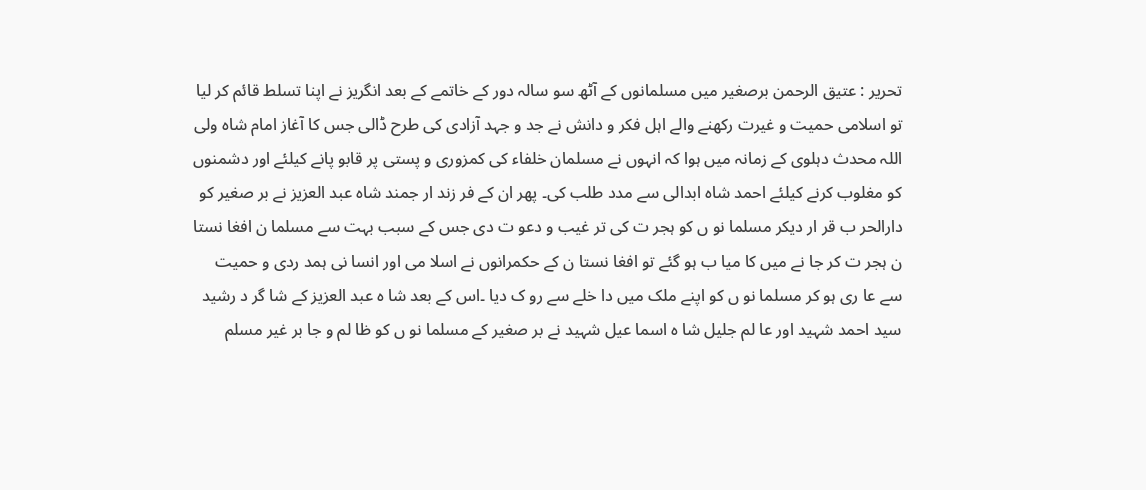تحریر : عتیق الرحمن برصغیر میں مسلمانوں کے آٹھ سو سالہ دور کے خاتمے کے بعد انگریز نے اپنا تسلط قائم کر لیا تو اسلامی حمیت و غیرت رکھنے والے اہل فکر و دانش نے جد و جہد آزادی کی طرح ڈالی جس کا آغاز امام شاہ ولی اللہ محدث دہلوی کے زمانہ میں ہوا کہ انہوں نے مسلمان خلفاء کی کمزوری و پستی پر قابو پانے کیلئے اور دشمنوں کو مغلوب کرنے کیلئے احمد شاہ ابدالی سے مدد طلب کی۔ پھر ان کے فر زند ار جمند شاہ عبد العزیز نے بر صغیر کو دارالحر ب قر ار دیکر مسلما نو ں کو ہجر ت کی تر غیب و دعو ت دی جس کے سبب بہت سے مسلما ن افغا نستا ن ہجر ت کر جا نے میں کا میا ب ہو گئے تو افغا نستا ن کے حکمرانوں نے اسلا می اور انسا نی ہمد ردی و حمیت سے عا ری ہو کر مسلما نو ں کو اپنے ملک میں دا خلے سے رو ک دیا ۔اس کے بعد شا ہ عبد العزیز کے شا گر د رشید سید احمد شہید اور عا لم جلیل شا ہ اسما عیل شہید نے بر صغیر کے مسلما نو ں کو ظا لم و جا بر غیر مسلم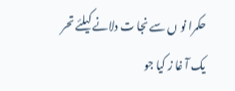حکمرا نو ں سے نجا ت دلانے کیلئے تحر یک آ غا ز کیا جو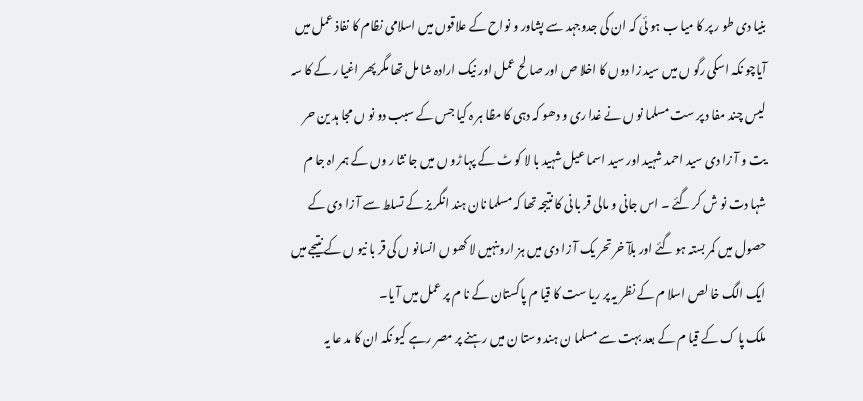بنیا دی طو ر پر کا میا ب ہو ئی کہ ان کی جدوجہد سے پشاور و نواح کے علاقوں میں اسلامی نظام کا نفاذ عمل میں آیاچو نکہ اسکی رگو ں میں سید زا دوں کا اخلا ص اور صا لح عمل اور نیک ارادہ شا مل تھا مگر پھر اغیا ر کے کا سہ لیس چند مفا د پر ست مسلما نو ں نے غدا ری و دھو کہ دہی کا مظا ہر ہ کیا جس کے سبب دو نو ں مجا ہد ین حر یت و آ زا دی سید احمد شہید اور سید اسما عیل شہید با لا کو ٹ کے پہا ڑو ں میں جا نثا ر وں کے ہمر اہ جا م شہا دت نو ش کر گئے ۔ اس جانی و مالی قر با نی کا نتیجہ تھا کہ مسلما نان ہند انگر یز کے تسلط سے آ زا دی کے حصول میں کمر بستہ ہو گئے اور بلآ خر تحر یک آ زا دی میں ہز اروںنہیں لا کھو ں انسانو ں کی قر با نیو ں کے نتیجے میں ایک الگ خا لص اسلا م کے نظر یہ پر ریا ست کا قیا م پاکستان کے نا م پر عمل میں آ یا۔
ملک پا ک کے قیا م کے بعد بہت سے مسلما ن ہند وستا ن میں رہنے پر مصر رہے کیو نکہ ان کا مد عا یہ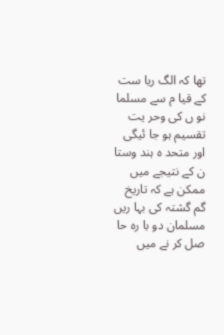تھا کہ الگ ریا ست کے قیا م سے مسلما نو ں کی وحر یت تقسیم ہو جا ئیگی اور متحد ہ ہند وستا ن کے نتیجے میں ممکن ہے کہ تاریخ گم گشتہ کی بہا ریں مسلمان دو با رہ حا صل کر نے میں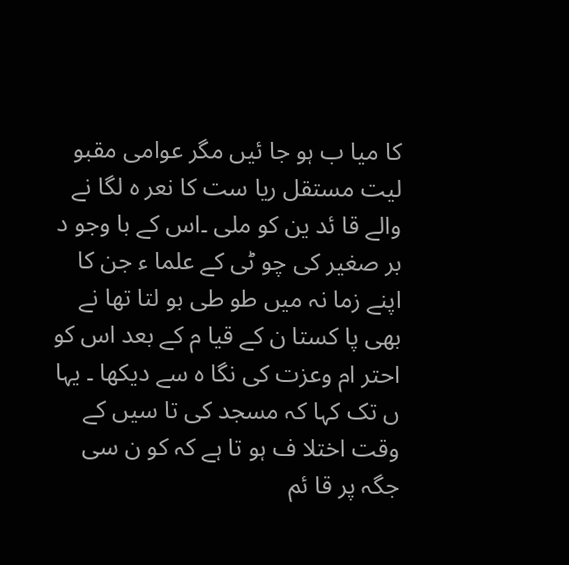کا میا ب ہو جا ئیں مگر عوامی مقبو لیت مستقل ریا ست کا نعر ہ لگا نے والے قا ئد ین کو ملی ۔اس کے با وجو د بر صغیر کی چو ٹی کے علما ء جن کا اپنے زما نہ میں طو طی بو لتا تھا نے بھی پا کستا ن کے قیا م کے بعد اس کو احتر ام وعزت کی نگا ہ سے دیکھا ۔ یہا ں تک کہا کہ مسجد کی تا سیں کے وقت اختلا ف ہو تا ہے کہ کو ن سی جگہ پر قا ئم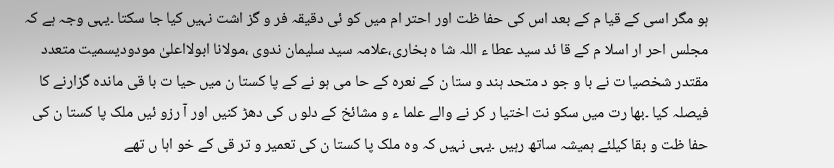ہو مگر اسی کے قیا م کے بعد اس کی حفا ظت اور احتر ام میں کو ئی دقیقہ فر و گز اشت نہیں کیا جا سکتا ۔یہی وجہ ہے کہ مجلس احر ار اسلا م کے قا ئد سید عطا ء اللہ شا ہ بخاری،علامہ سید سلیمان ندوی ،مولانا ابولااعلیٰ مودودیسمیت متعدد مقتدر شخصیا ت نے با و جو د متحد ہند و ستا ن کے نعرہ کے حا می ہو نے کے پا کستا ن میں حیا ت با قی ماندہ گزارنے کا فیصلہ کیا ۔بھا رت میں سکو نت اختیا ر کر نے والے علما ء و مشائخ کے دلو ں کی دھڑ کنیں اور آ رزو ئیں ملک پا کستا ن کی حفا ظت و بقا کیلئے ہمیشہ ساتھ رہیں ۔یہی نہیں کہ وہ ملک پا کستا ن کی تعمیر و تر قی کے خو اہا ں تھے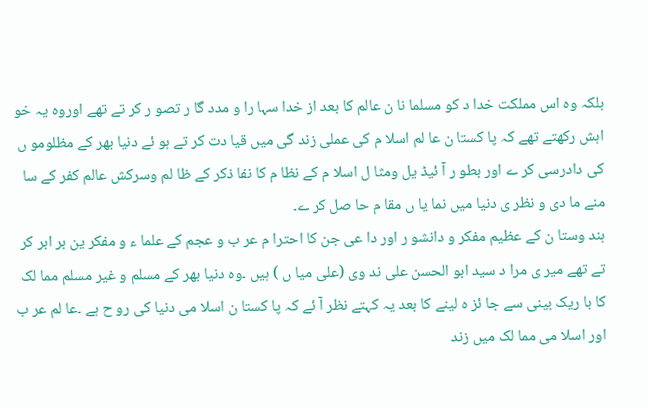بلکہ وہ اس مملکت خدا د کو مسلما نا ن عالم کا بعد از خدا سہا را و مدد گا ر تصو ر کر تے تھے اوروہ یہ خو اہش رکھتے تھے کہ پا کستا ن عا لم اسلا م کی عملی زند گی میں قیا دت کر تے ہو ئے دنیا بھر کے مظلومو ں کی دادرسی کر ے اور بطو ر آ ئیڈ یل ومثا ل اسلا م کے نظا م کا نفا ذکر کے ظا لم وسرکش عالم کفر کے سا منے ما دی و نظر ی دنیا میں نما یا ں مقا م حا صل کر ے۔
ہند وستا ن کے عظیم مفکر و دانشو ر اور دا عی جن کا احترا م عر ب و عجم کے علما ء و مفکر ین بر ابر کر تے تھے میر ی مرا د سید ابو الحسن علی ند وی (علی میا ں ) ہیں ۔وہ دنیا بھر کے مسلم و غیر مسلم مما لک کا با ریک بینی سے جا ئز ہ لینے کا بعد یہ کہتے نظر آ ئے کہ پا کستا ن اسلا می دنیا کی رو ح ہے ۔عا لم عر ب اور اسلا می مما لک میں زند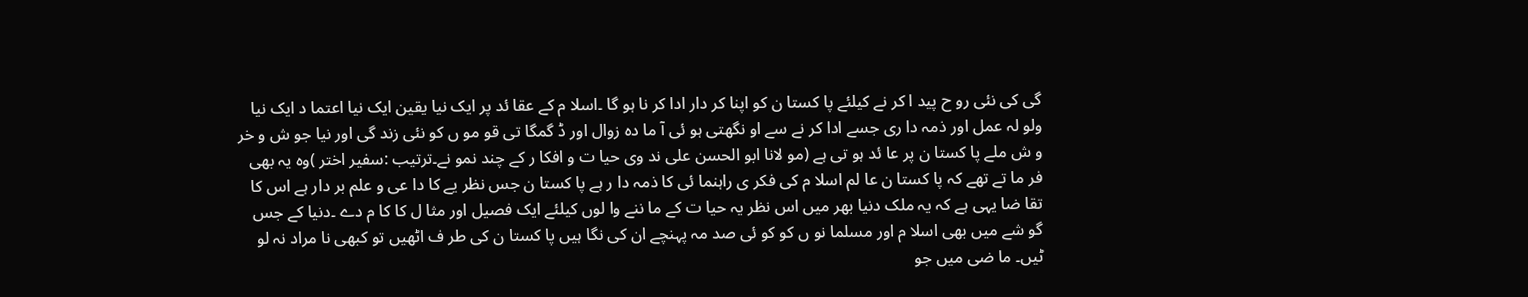گی کی نئی رو ح پید ا کر نے کیلئے پا کستا ن کو اپنا کر دار ادا کر نا ہو گا ۔اسلا م کے عقا ئد پر ایک نیا یقین ایک نیا اعتما د ایک نیا ولو لہ عمل اور ذمہ دا ری جسے ادا کر نے سے او نگھتی ہو ئی آ ما دہ زوال اور ڈ گمگا تی قو مو ں کو نئی زند گی اور نیا جو ش و خر و ش ملے پا کستا ن پر عا ئد ہو تی ہے (مو لانا ابو الحسن علی ند وی حیا ت و افکا ر کے چند نمو نے۔ترتیب :سفیر اختر )وہ یہ بھی فر ما تے تھے کہ پا کستا ن عا لم اسلا م کی فکر ی راہنما ئی کا ذمہ دا ر ہے پا کستا ن جس نظر یے کا دا عی و علم بر دار ہے اس کا تقا ضا یہی ہے کہ یہ ملک دنیا بھر میں اس نظر یہ حیا ت کے ما ننے وا لوں کیلئے ایک فصیل اور مثا ل کا کا م دے ۔دنیا کے جس گو شے میں بھی اسلا م اور مسلما نو ں کو کو ئی صد مہ پہنچے ان کی نگا ہیں پا کستا ن کی طر ف اٹھیں تو کبھی نا مراد نہ لو ٹیں۔ ما ضی میں جو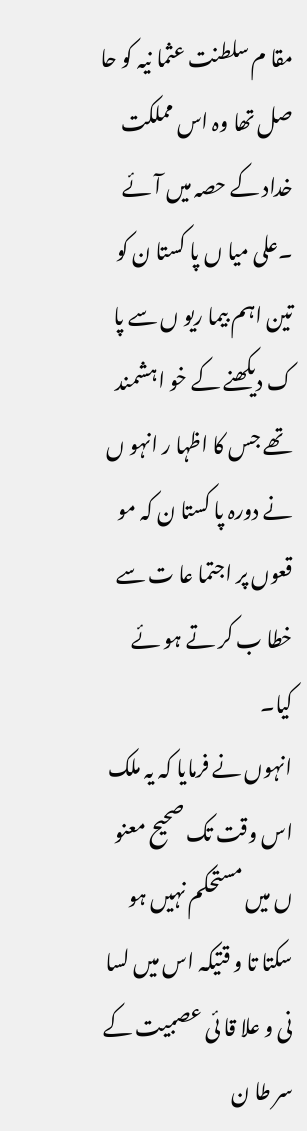مقا م سلطنت عثما نیہ کو حا صل تھا وہ اس مملکت خداد کے حصہ میں آ ئے ۔علی میا ں پا کستا ن کو تین اہم بیما ریو ں سے پا ک دیکھنے کے خو اہشمند تھے جس کا اظہا ر انہو ں نے دورہ پا کستا ن کہ مو قعوں پر اجتما عا ت سے خطا ب کر تے ہو ئے کیا۔
انہوں نے فرمایا کہ یہ ملک اس وقت تک صحیح معنو ں میں مستحکم نہیں ہو سکتا تا و قتیکہ اس میں لسا نی و علا قا ئی عصبیت کے سر طا ن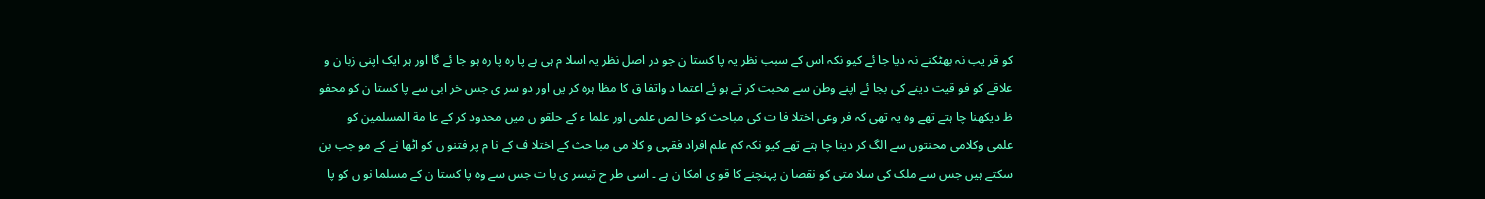کو قر یب نہ بھٹکنے نہ دیا جا ئے کیو نکہ اس کے سبب نظر یہ پا کستا ن جو در اصل نظر یہ اسلا م ہی ہے پا رہ پا رہ ہو جا ئے گا اور ہر ایک اپنی زبا ن و علاقے کو فو قیت دینے کی بجا ئے اپنے وطن سے محبت کر تے ہو ئے اعتما د واتفا ق کا مظا ہرہ کر یں اور دو سر ی جس خر ابی سے پا کستا ن کو محفو ظ دیکھنا چا ہتے تھے وہ یہ تھی کہ فر وعی اختلا فا ت کی مباحث کو خا لص علمی اور علما ء کے حلقو ں میں محدود کر کے عا مة المسلمین کو علمی وکلامی محنتوں سے الگ کر دینا چا ہتے تھے کیو نکہ کم علم افراد فقہی و کلا می مبا حث کے اختلا ف کے نا م پر فتنو ں کو اٹھا نے کے مو جب بن سکتے ہیں جس سے ملک کی سلا متی کو نقصا ن پہنچنے کا قو ی امکا ن ہے ۔ اسی طر ح تیسر ی با ت جس سے وہ پا کستا ن کے مسلما نو ں کو پا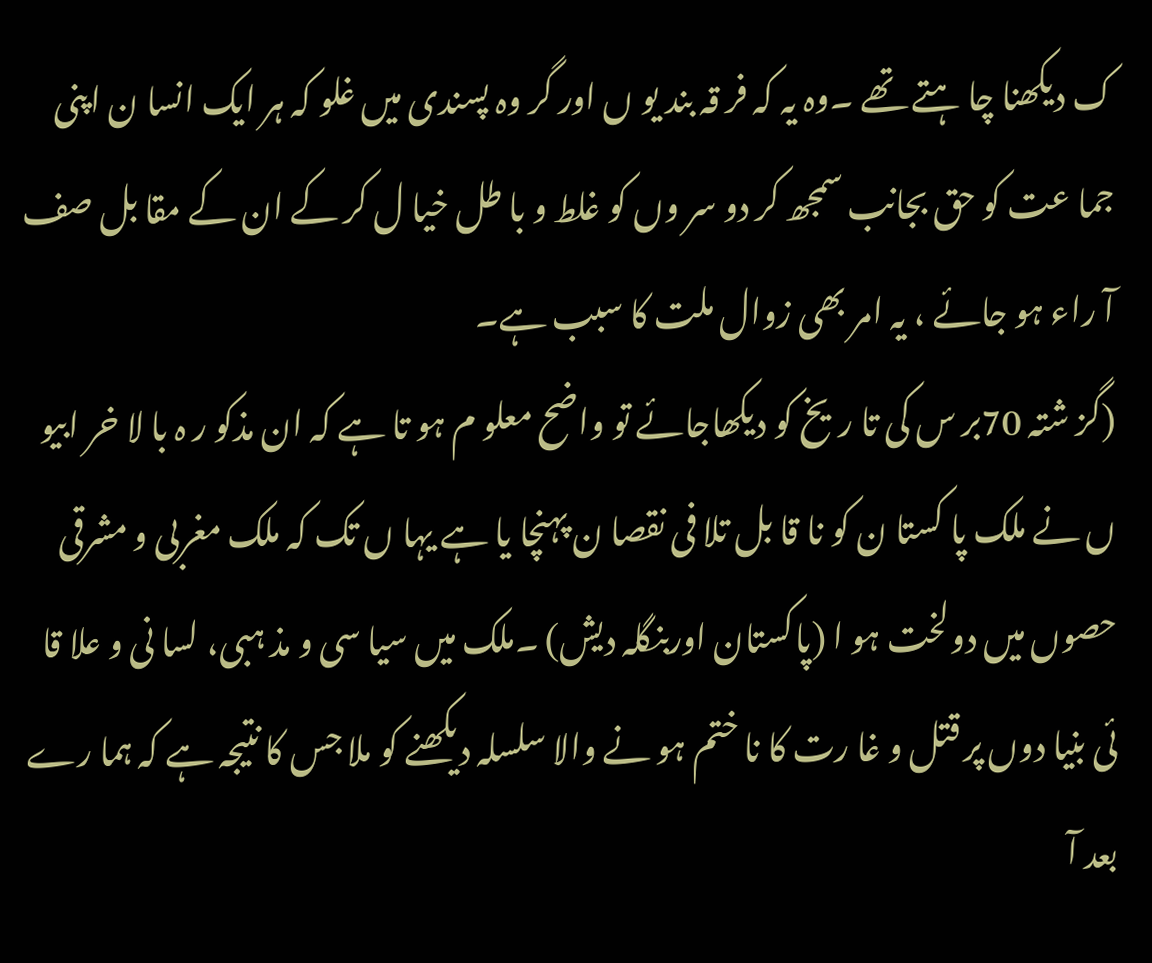ک دیکھنا چا ہتے تھے ۔وہ یہ کہ فر قہ بند یو ں اور گر وہ پسندی میں غلو کہ ہر ایک انسا ن اپنی جما عت کو حق بجانب سمجھ کر دو سر وں کو غلط و با طل خیا ل کر کے ان کے مقا بل صف آ راء ہو جائے ، یہ امر بھی زوال ملت کا سبب ہے۔
(گز شتہ 70بر س کی تا ریخ کو دیکھاجائے تو واضح معلو م ہو تا ہے کہ ان مذکو ر ہ با لا خر ابیو ں نے ملک پا کستا ن کو نا قا بل تلا فی نقصا ن پہنچا یا ہے یہا ں تک کہ ملک مغربی و مشرقی حصوں میں دولخت ہو ا (پاکستان اوربنگلہ دیش) ۔ملک میں سیا سی و مذ ہبی، لسا نی و علا قا ئی بنیا دوں پر قتل و غا رت کا نا ختم ہو نے والا سلسلہ دیکھنے کو ملا جس کا نتیجہ ہے کہ ہما رے بعد آ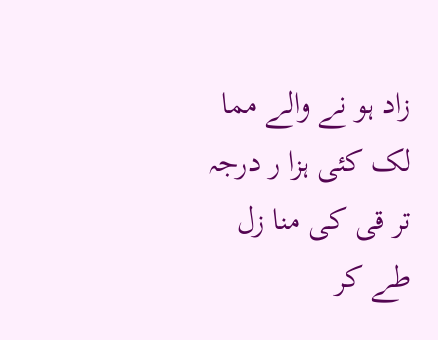زاد ہو نے والے مما لک کئی ہزا ر درجہ تر قی کی منا زل طے کر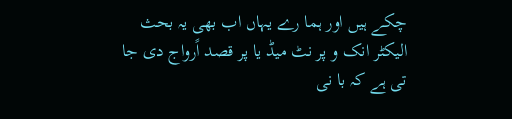چکے ہیں اور ہما رے یہاں اب بھی یہ بحث الیکٹر انک و پر نٹ میڈ یا پر قصد اًرواج دی جا تی ہے کہ با نی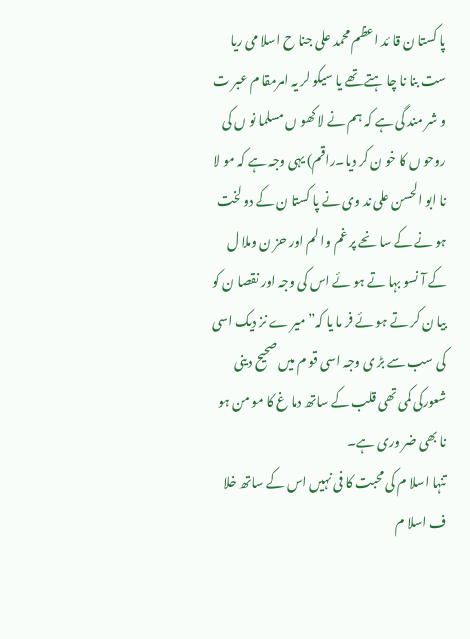پا کستا ن قا ئد اعظم محمد علی جنا ح اسلا می ریا ست بنا نا چا ہتے تھے یا سیکو لر یہ امرمقا م عبر ت و شر مند گی ہے کہ ہم نے لا کھو ں مسلما نو ں کی روحو ں کا خو ن کر دیا۔راقم) یہی وجہ ہے کہ مو لا نا ابو الحسن علی ند وی نے پا کستا ن کے دو لخت ہو نے کے سا نحے پر غم وا لم اور حز ن وملا ل کے آ نسو بہا تے ہو ئے اس کی وجہ اور نقصا ن کو بیا ن کر تے ہو ئے فر ما یا کہ” میر ے نز دیک اسی کی سب سے بڑ ی وجہ اسی قو م میں صحیح دینی شعورکی کمی تھی قلب کے ساتھ دما غ کا مو من ہو نا بھی ضر وری ہے۔
تنہا اسلا م کی محبت کا فی نہیں اس کے ساتھ خلا ف اسلا م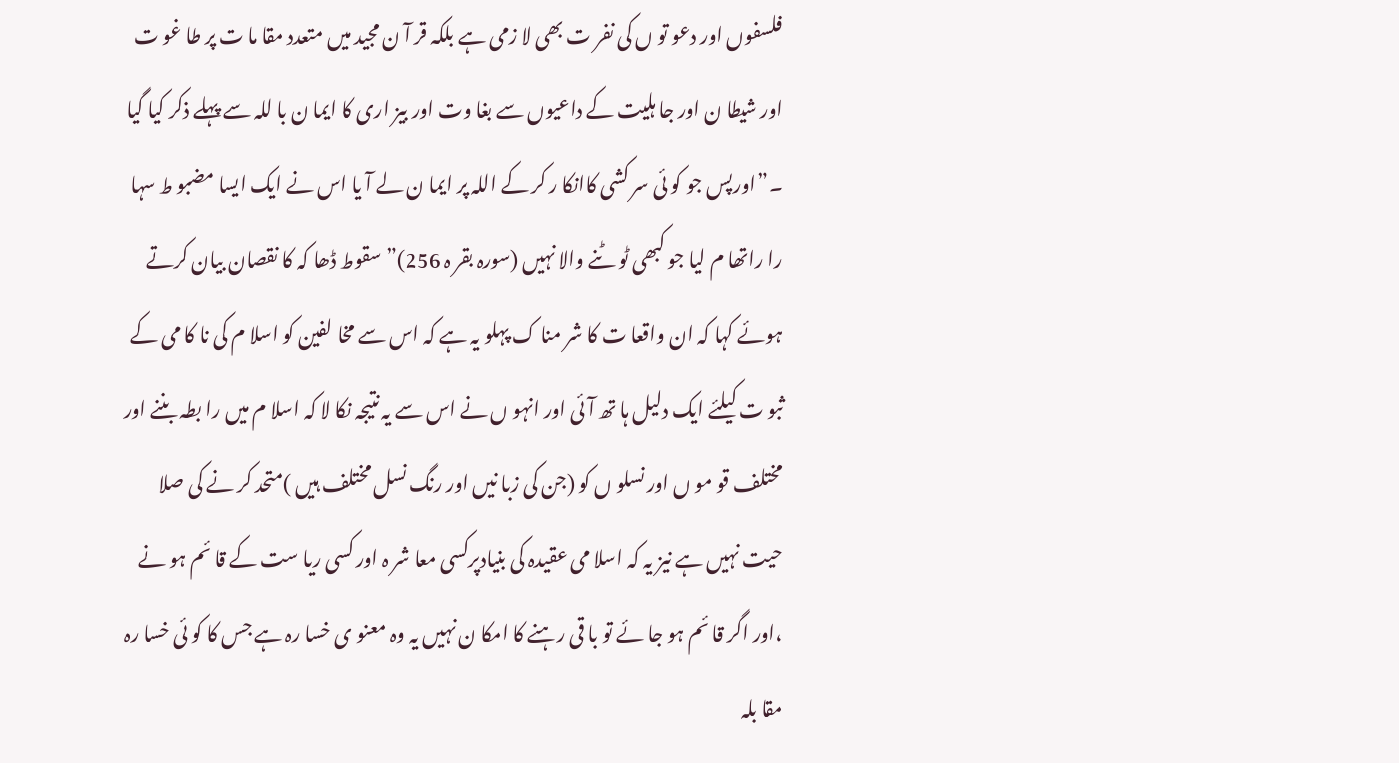فلسفوں اور دعو تو ں کی نفر ت بھی لا زمی ہے بلکہ قر آ ن مجید میں متعدد مقا ما ت پر طا غو ت اور شیطا ن اور جا ہلیت کے داعیوں سے بغا وت اور بیز اری کا ایما ن با للہ سے پہلے ذکر کیا گیا ۔”اورپس جو کو ئی سر کشی کاانکا ر کر کے اللہ پر ایما ن لے آ یا اس نے ایک ایسا مضبو ط سہا را راتھا م لیا جو کبھی ٹو ٹنے والا نہیں (سورہ بقر ہ 256)”سقوط ڈھا کہ کا نقصان بیان کرتے ہوئے کہا کہ ان واقعا ت کا شر منا ک پہلو یہ ہے کہ اس سے مخا لفین کو اسلا م کی نا کا می کے ثبو ت کیلئے ایک دلیل ہا تھ آ ئی اور انہو ں نے اس سے یہ نتیجہ نکا لا کہ اسلا م میں را بطہ بننے اور مختلف قو مو ں اور نسلو ں کو (جن کی زبا نیں اور رنگ نسل مختلف ہیں )متحد کر نے کی صلا حیت نہیں ہے نیز یہ کہ اسلا می عقیدہ کی بنیادپرکسی معا شر ہ اور کسی ریا ست کے قا ئم ہو نے ،اور اگر قا ئم ہو جا ئے تو با قی رہنے کا امکا ن نہیں یہ وہ معنو ی خسا رہ ہے جس کا کو ئی خسا رہ مقا بلہ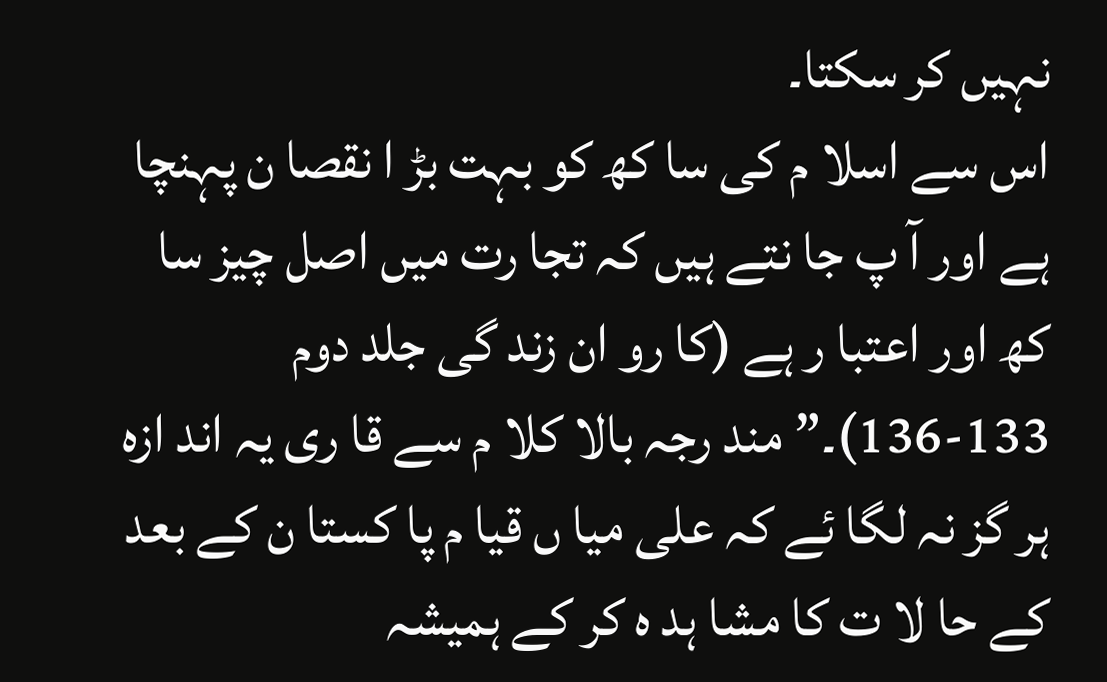نہیں کر سکتا۔
اس سے اسلا م کی سا کھ کو بہت بڑ ا نقصا ن پہنچا ہے اور آ پ جا نتے ہیں کہ تجا رت میں اصل چیز سا کھ اور اعتبا ر ہے (کا رو ان زند گی جلد دوم 133-136)۔” مند رجہ بالا کلا م سے قا ری یہ اند ازہ ہر گز نہ لگا ئے کہ علی میا ں قیا م پا کستا ن کے بعد کے حا لا ت کا مشا ہد ہ کر کے ہمیشہ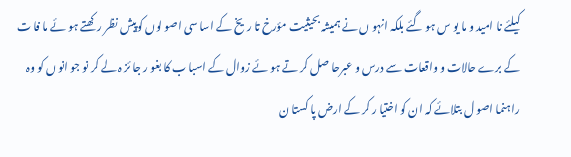کیلئے نا امید و ما یو س ہو گئے بلکہ انہو ں نے ہمیشہ بحیثیت مؤرخ تا ریخ کے اسا سی اصو لوں کوپیش نظر رکھتے ہو ئے ما فا ت کے برے حالات و واقعات سے درس و عبرحا صل کر تے ہو ئے زوال کے اسبا ب کا بغو ر جا ئز ہ لے کر نو جو انو ں کو وہ راہنما اصو ل بتلائے کہ ان کو اختیا ر کر کے ارض پا کستا ن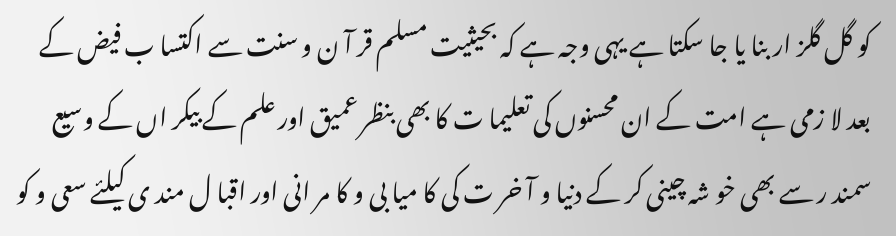کو گل گلز ار بنا یا جا سکتا ہے یہی وجہ ہے کہ بحیثیت مسلم قر آ ن و سنت سے اکتسا ب فیض کے بعد لا زمی ہے امت کے ان محسنوں کی تعلیما ت کا بھی بنظر عمیق اور علم کے بیکر اں کے وسیع سمند ر سے بھی خو شہ چینی کر کے دنیا و آ خر ت کی کا میا بی و کا مر انی اور اقبا ل مند ی کیلئے سعی و کو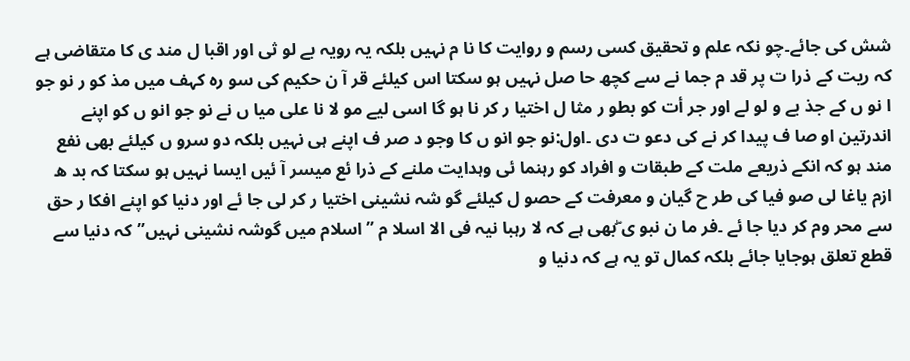شش کی جائے۔چو نکہ علم و تحقیق کسی رسم و روایت کا نا م نہیں بلکہ یہ رویہ بے لو ثی اور اقبا ل مند ی کا متقاضی ہے کہ ریت کے ذرا ت پر قد م جما نے سے کچھ حا صل نہیں ہو سکتا اس کیلئے قر آ ن حکیم کی سو رہ کہف میں مذ کو ر نو جو ا نو ں کے جذ بے و لو لے اور جر أت کو بطو ر مثا ل اختیا ر کر نا ہو گا اسی لیے مو لا نا علی میا ں نے نو جو انو ں کو اپنے اندرتین او صا ف پیدا کر نے کی دعو ت دی ۔اول:نو جو انو ں کا وجو د صر ف اپنے ہی نہیں بلکہ دو سرو ں کیلئے بھی نفع مند ہو کہ انکے ذریعے ملت کے طبقات و افراد کو رہنما ئی وہدایت ملنے کے ذرا ئع میسر آ ئیں ایسا نہیں ہو سکتا کہ بد ھ ازم یاغا لی صو فیا کی طر ح گیان و معرفت کے حصو ل کیلئے گو شہ نشینی اختیا ر کر لی جا ئے اور دنیا کو اپنے افکا ر حق سے محر وم کر دیا جا ئے ۔فر ما ن نبو ی ۖبھی ہے کہ لا رہبا نیہ فی الا اسلا م ”اسلام میں گوشہ نشینی نہیں”کہ دنیا سے قطع تعلق ہوجایا جائے بلکہ کمال تو یہ ہے کہ دنیا و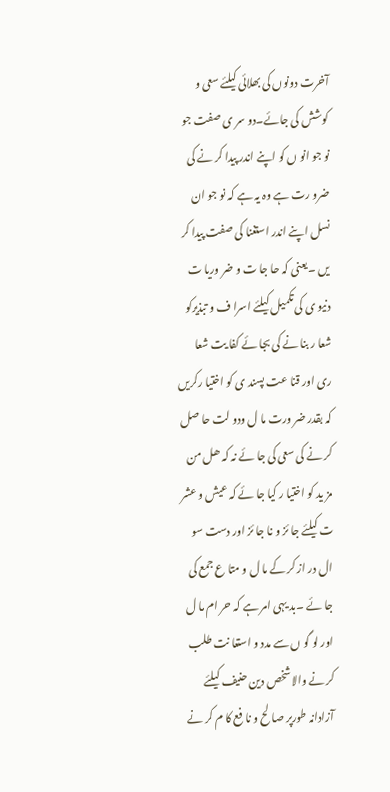آخرت دونوں کی بھلائی کیلئے سعی و کوشش کی جائے۔دو سر ی صفت جو نو جو انو ں کو اپنے اندر پیدا کر نے کی ضرو رت ہے وہ یہ ہے کہ نو جو ان نسل اپنے اندر استغنا کی صفت پیدا کر یں ۔یعنی کہ حا جا ت و ضر وریا ت دنیو ی کی تکمیل کیلئے اسرا ف و تبذیرکو شعا ر بنا نے کی بجا ئے کفا یت شعا ری اور قنا عت پسند ی کو اختیا رکریں کہ بقدر ضر ورت ما ل ودو لت حا صل کر نے کی سعی کی جا ئے نہ کہ ھل من مز ید کو اختیا ر کیا جا ئے کہ عیش و عشر ت کیلئے جا ئز و نا جا ئز اور دست سو ال در از کر کے ما ل و متا ع جمع کی جا ئے ۔بد یہی امر ہے کہ حر ام ما ل اور لو گو ں سے مدد و استعا نت طلب کر نے والاشخص دین حنیف کیلئے آزادانہ طورپر صا لح و نا فع کا م کر نے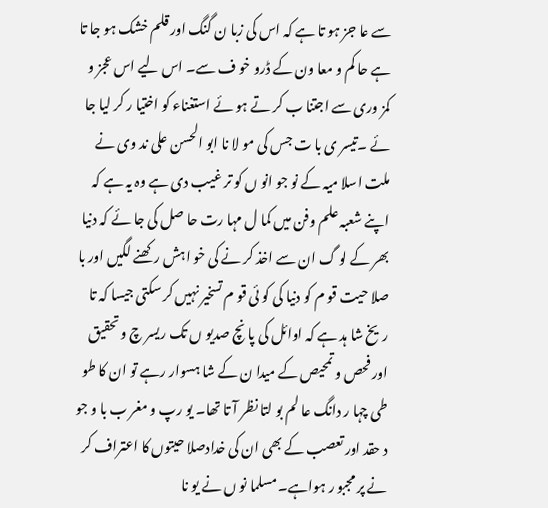سے عا جز ہو تا ہے کہ اس کی زبا ن گنگ اور قلم خشک ہو جا تا ہے حا کم و معا ون کے ڈرو خو ف سے۔ اس لیے اس عجز و کمز وری سے اجتنا ب کر تے ہو ئے استغناء کو اختیا ر کر لیا جا ئے ۔تیسر ی با ت جس کی مو لا نا ابو الحسن علی ند وی نے ملت اسلا میہ کے نو جو انو ں کو تر غیب دی ہے وہ یہ ہے کہ اپنے شعبہ علم وفن میں کما ل مہا رت حا صل کی جا ئے کہ دنیا بھر کے لو گ ان سے اخذ کر نے کی خو اہش رکھنے لگیں اور با صلا حیت قو م کو دنیا کی کو ئی قو م تسخیر نہیں کر سکتی جیسا کہ تا ریخ شا ہد ہے کہ اوائل کی پا نچ صدیو ں تک ریسر چ و تحقیق اور فحص و تمحیص کے میدا ن کے شا ہسوار رہے تو ان کا طو طی چہا ر دانگ عا لم بو لتا نظر آ تا تھا۔ یو رپ و مغر ب با و جو د حقد اور تعصب کے بھی ان کی خدادصلا حیتوں کا اعتراف کر نے پر مجبو ر ہواہے۔ مسلما نو ں نے یو نا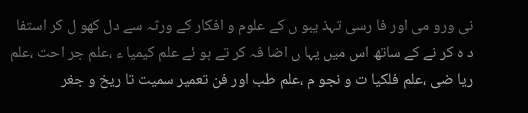نی ورو می اور فا رسی تہذ یبو ں کے علوم و افکار کے ورثہ سے دل کھو ل کر استفا د ہ کر نے کے ساتھ اس میں یہا ں اضا فہ کر تے ہو ئے علم کیمیا ء ،علم جر احت ،علم ریا ضی ،علم فلکیا ت و نجو م ،علم طب اور فن تعمیر سمیت تا ریخ و جغر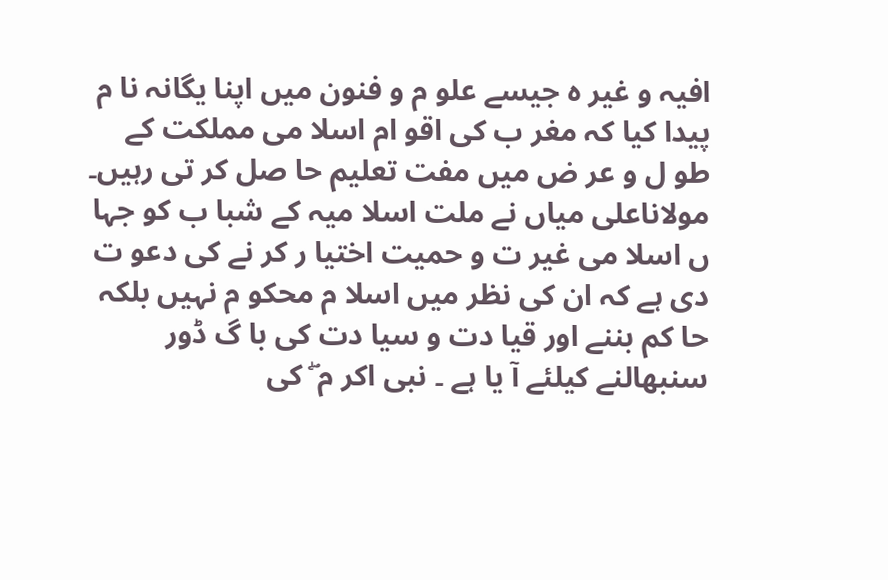افیہ و غیر ہ جیسے علو م و فنون میں اپنا یگانہ نا م پیدا کیا کہ مغر ب کی اقو ام اسلا می مملکت کے طو ل و عر ض میں مفت تعلیم حا صل کر تی رہیں۔
مولاناعلی میاں نے ملت اسلا میہ کے شبا ب کو جہا ں اسلا می غیر ت و حمیت اختیا ر کر نے کی دعو ت دی ہے کہ ان کی نظر میں اسلا م محکو م نہیں بلکہ حا کم بننے اور قیا دت و سیا دت کی با گ ڈور سنبھالنے کیلئے آ یا ہے ۔ نبی اکر م ۖ کی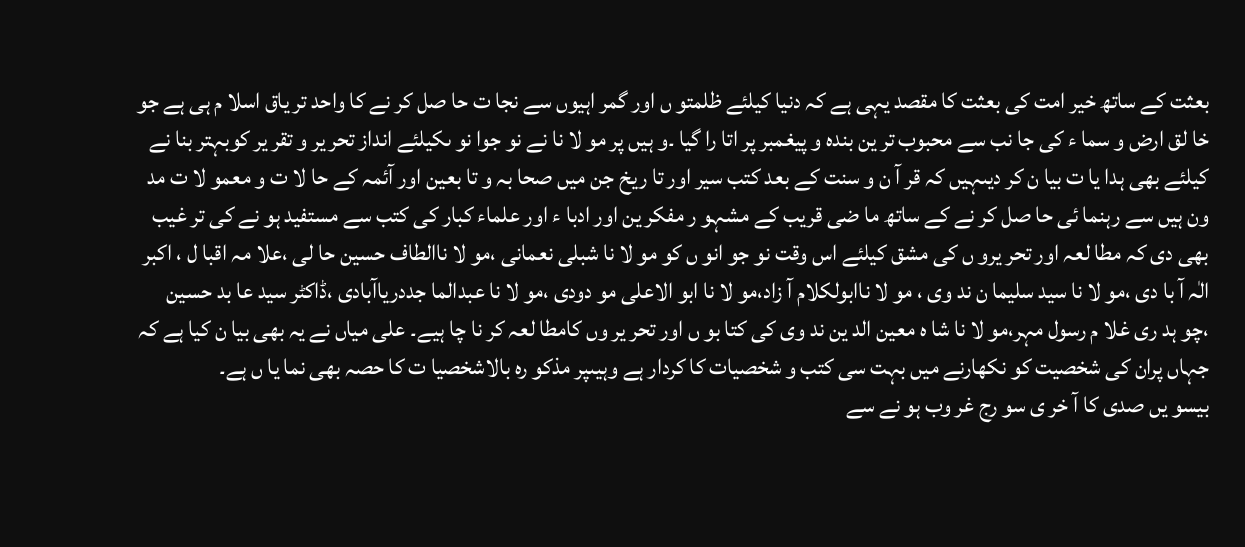بعثت کے ساتھ خیر امت کی بعثت کا مقصد یہی ہے کہ دنیا کیلئے ظلمتو ں اور گمر اہیوں سے نجا ت حا صل کر نے کا واحد تر یاق اسلا م ہی ہے جو خا لق ارض و سما ء کی جا نب سے محبوب تر ین بندہ و پیغمبر پر اتا را گیا ۔و ہیں پر مو لا نا نے نو جوا نو ںکیلئے انداز تحر یر و تقر یر کوبہتر بنا نے کیلئے بھی ہدا یا ت بیا ن کر دیںہیں کہ قر آ ن و سنت کے بعد کتب سیر اور تا ریخ جن میں صحا بہ و تا بعین اور آئمہ کے حا لا ت و معمو لا ت مد ون ہیں سے رہنما ئی حا صل کر نے کے ساتھ ما ضی قریب کے مشہو ر مفکر ین اور ادبا ء اور علماء کبار کی کتب سے مستفید ہو نے کی تر غیب بھی دی کہ مطا لعہ اور تحر یرو ں کی مشق کیلئے اس وقت نو جو انو ں کو مو لا نا شبلی نعمانی ،مو لا ناالطاف حسین حا لی ،علا مہ اقبا ل ، اکبر الٰہ آ با دی ،مو لا نا سید سلیما ن ند وی ، مو لا ناابولکلام آ زاد،مو لا نا ابو الاعلی مو دودی ،مو لا نا عبدالما جددریاآبادی ،ڈاکٹر سید عا بد حسین ،چو ہد ری غلا م رسول مہر،مو لا نا شا ہ معین الد ین ند وی کی کتا بو ں اور تحر یر وں کامطا لعہ کر نا چا ہیے۔ علی میاں نے یہ بھی بیا ن کیا ہے کہ جہاں پران کی شخصیت کو نکھارنے میں بہت سی کتب و شخصیات کا کردار ہے وہیںپر مذکو رہ بالاشخصیا ت کا حصہ بھی نما یا ں ہے۔
بیسو یں صدی کا آ خر ی سو رج غر وب ہو نے سے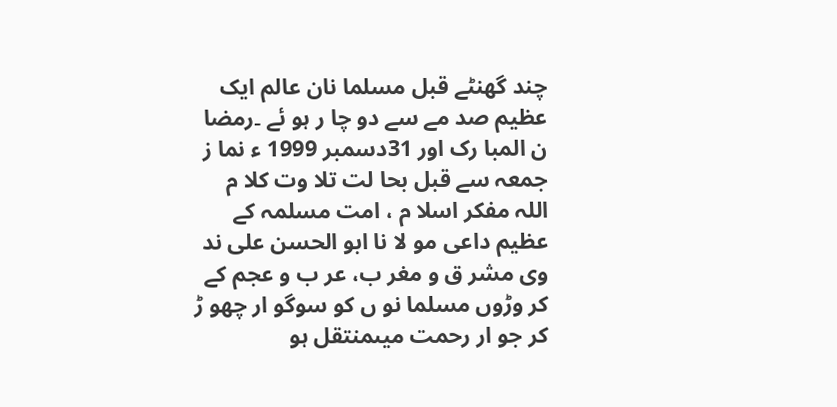چند گھنٹے قبل مسلما نان عالم ایک عظیم صد مے سے دو چا ر ہو ئے ۔رمضا ن المبا رک اور 31دسمبر 1999 ء نما ز جمعہ سے قبل بحا لت تلا وت کلا م اللہ مفکر اسلا م ، امت مسلمہ کے عظیم داعی مو لا نا ابو الحسن علی ند وی مشر ق و مغر ب، عر ب و عجم کے کر وڑوں مسلما نو ں کو سوگو ار چھو ڑ کر جو ار رحمت میںمنتقل ہو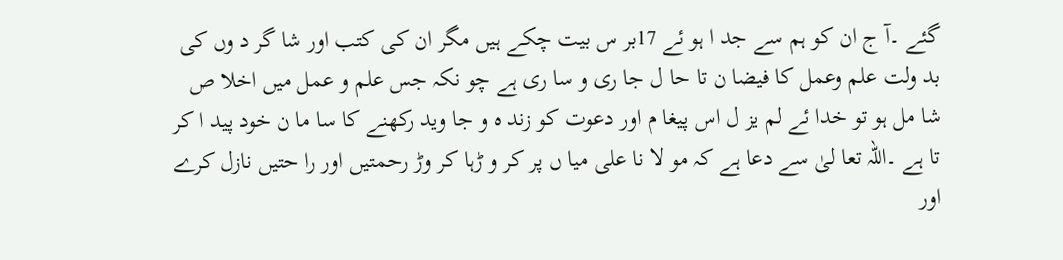گئے ۔آ ج ان کو ہم سے جد ا ہو ئے 17بر س بیت چکے ہیں مگر ان کی کتب اور شا گر د وں کی بد ولت علم وعمل کا فیضا ن تا حا ل جا ری و سا ری ہے چو نکہ جس علم و عمل میں اخلا ص شا مل ہو تو خدا ئے لم یز ل اس پیغا م اور دعوت کو زند ہ و جا وید رکھنے کا سا ما ن خود پید ا کر تا ہے ۔اللہ تعا لیٰ سے دعا ہے کہ مو لا نا علی میا ں پر کر و ڑہا کر وڑ رحمتیں اور را حتیں نازل کرے اور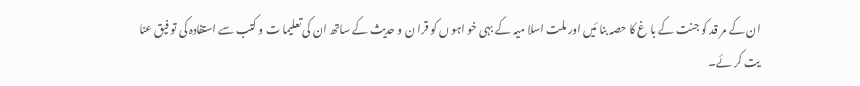ان کے مر قد کو جنت کے با غ کا حصہ بنا ئیں اور ملت اسلا میہ کے بہی خو اہو ں کو قرا ن و حدیث کے ساتھ ان کی تعلیما ت و کتب سے استفادہ کی تو فیق عنا یت کر ئے۔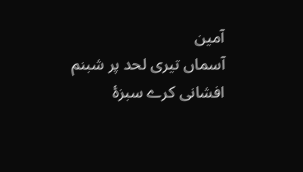آمین
آسماں تیری لحد پر شبنم افشانی کرے سبزۂ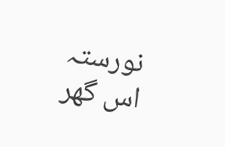نورستہ اس گھر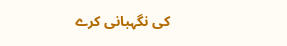کی نگہبانی کرے